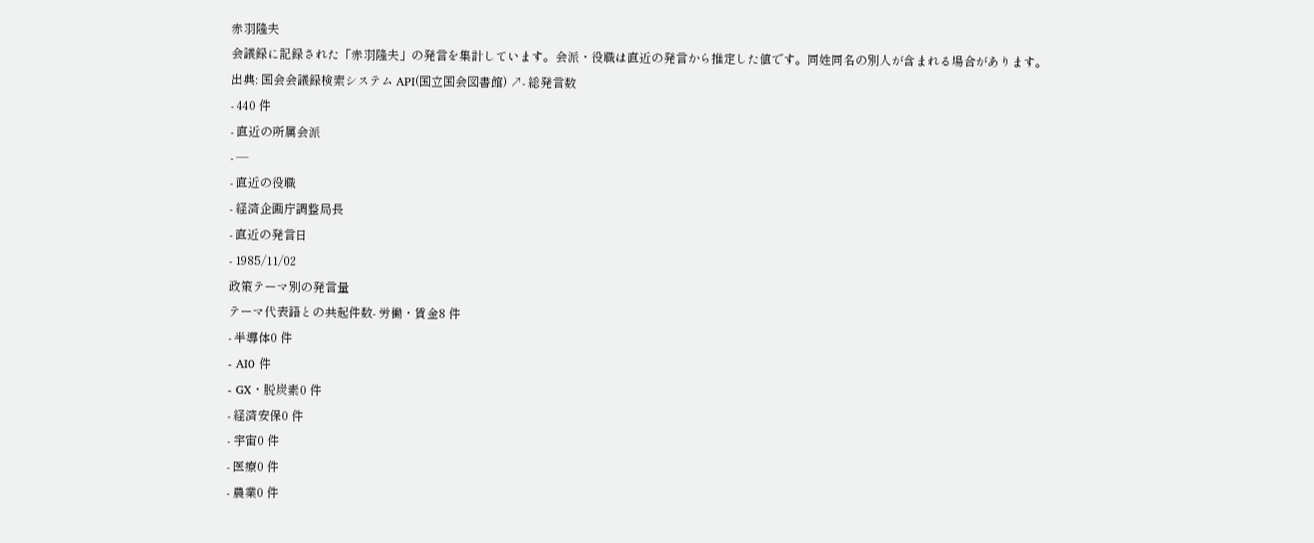赤羽隆夫
会議録に記録された「赤羽隆夫」の発言を集計しています。会派・役職は直近の発言から推定した値です。同姓同名の別人が含まれる場合があります。
出典: 国会会議録検索システム API(国立国会図書館) ↗- 総発言数
- 440 件
- 直近の所属会派
- —
- 直近の役職
- 経済企画庁調整局長
- 直近の発言日
- 1985/11/02
政策テーマ別の発言量
テーマ代表語との共起件数- 労働・賃金8 件
- 半導体0 件
- AI0 件
- GX・脱炭素0 件
- 経済安保0 件
- 宇宙0 件
- 医療0 件
- 農業0 件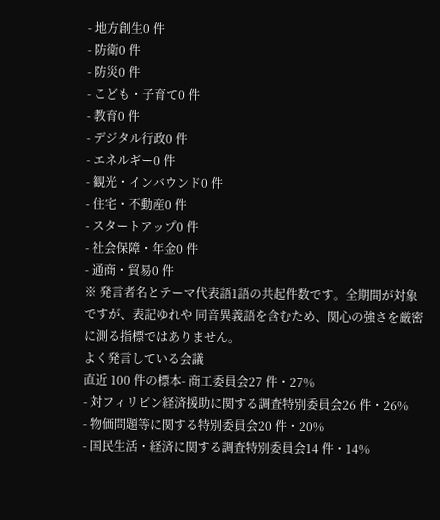- 地方創生0 件
- 防衛0 件
- 防災0 件
- こども・子育て0 件
- 教育0 件
- デジタル行政0 件
- エネルギー0 件
- 観光・インバウンド0 件
- 住宅・不動産0 件
- スタートアップ0 件
- 社会保障・年金0 件
- 通商・貿易0 件
※ 発言者名とテーマ代表語1語の共起件数です。全期間が対象ですが、表記ゆれや 同音異義語を含むため、関心の強さを厳密に測る指標ではありません。
よく発言している会議
直近 100 件の標本- 商工委員会27 件・27%
- 対フィリピン経済援助に関する調査特別委員会26 件・26%
- 物価問題等に関する特別委員会20 件・20%
- 国民生活・経済に関する調査特別委員会14 件・14%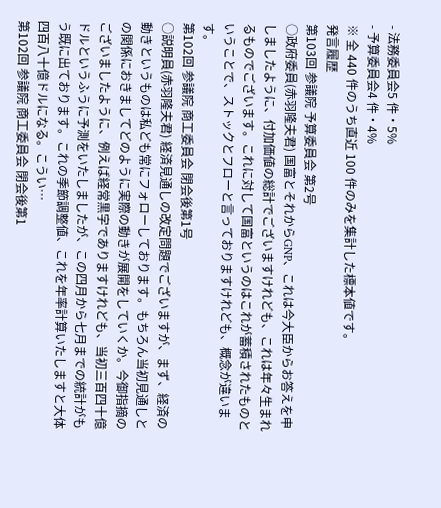- 法務委員会5 件・5%
- 予算委員会4 件・4%
※ 全 440 件のうち直近 100 件のみを集計した標本値です。
発言履歴
第103回 参議院 予算委員会 第2号
○政府委員(赤羽隆夫君) 国富とそれからGNP、これは今大臣からお答えを申しましたように、付加価値の総計でございますけれども、これは年々生まれるものでございます。これに対して国富というのはこれが蓄積されたものということで、ストックとフローと言っておりますけれども、概念が違います。
第102回 参議院 商工委員会 閉会後第1号
○説明員(赤羽隆夫君) 経済見通しの改定問題でございますが、まず、経済の動きというものは私ども常にフォローしております。もちろん当初見通しとの関係におきましてどのように実際の動きが展開をしていくか。今御指摘のございましたように、例えば経常黒字でありますけれども、当初三百四十億ドルというふうに予測をいたしましたが、この四月から七月までの統計がもう既に出ております。これの季節調整値、これを年率計算いたしますと大体四百八十億ドルになる。こうい…
第102回 参議院 商工委員会 閉会後第1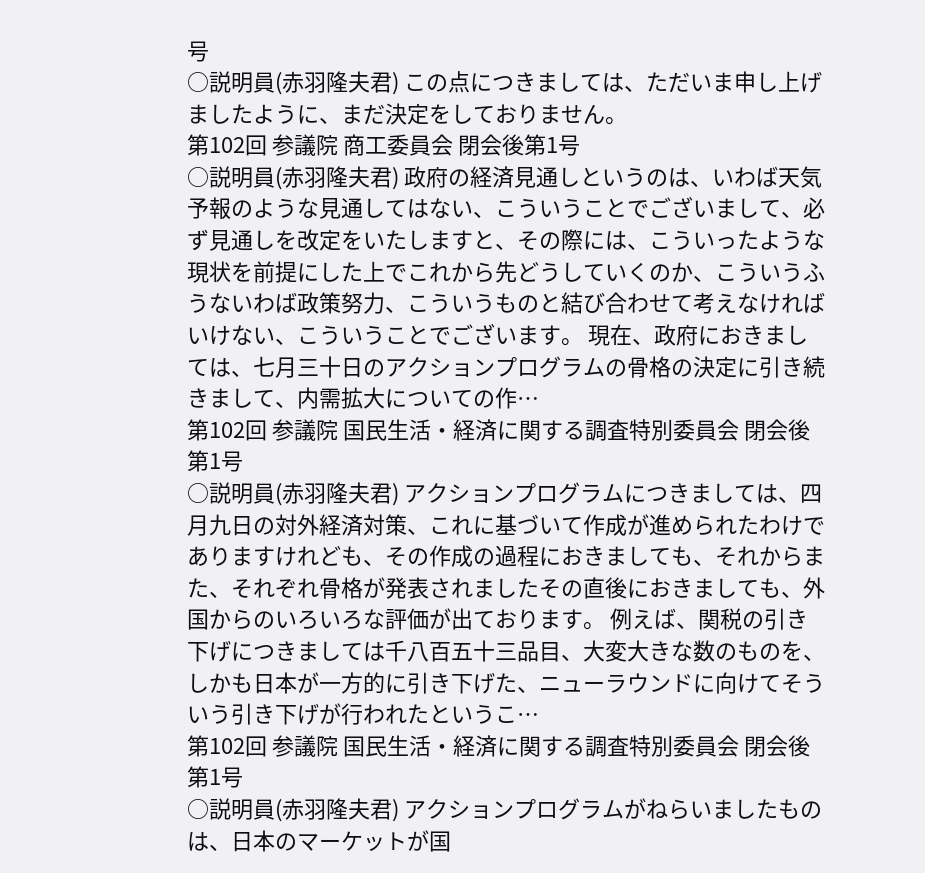号
○説明員(赤羽隆夫君) この点につきましては、ただいま申し上げましたように、まだ決定をしておりません。
第102回 参議院 商工委員会 閉会後第1号
○説明員(赤羽隆夫君) 政府の経済見通しというのは、いわば天気予報のような見通してはない、こういうことでございまして、必ず見通しを改定をいたしますと、その際には、こういったような現状を前提にした上でこれから先どうしていくのか、こういうふうないわば政策努力、こういうものと結び合わせて考えなければいけない、こういうことでございます。 現在、政府におきましては、七月三十日のアクションプログラムの骨格の決定に引き続きまして、内需拡大についての作…
第102回 参議院 国民生活・経済に関する調査特別委員会 閉会後第1号
○説明員(赤羽隆夫君) アクションプログラムにつきましては、四月九日の対外経済対策、これに基づいて作成が進められたわけでありますけれども、その作成の過程におきましても、それからまた、それぞれ骨格が発表されましたその直後におきましても、外国からのいろいろな評価が出ております。 例えば、関税の引き下げにつきましては千八百五十三品目、大変大きな数のものを、しかも日本が一方的に引き下げた、ニューラウンドに向けてそういう引き下げが行われたというこ…
第102回 参議院 国民生活・経済に関する調査特別委員会 閉会後第1号
○説明員(赤羽隆夫君) アクションプログラムがねらいましたものは、日本のマーケットが国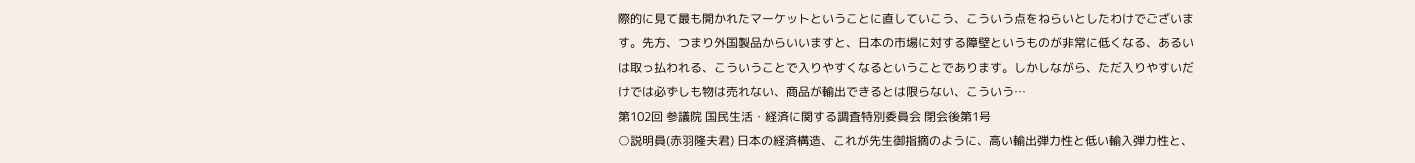際的に見て最も開かれたマーケットということに直していこう、こういう点をねらいとしたわけでございます。先方、つまり外国製品からいいますと、日本の市場に対する障壁というものが非常に低くなる、あるいは取っ払われる、こういうことで入りやすくなるということであります。しかしながら、ただ入りやすいだけでは必ずしも物は売れない、商品が輸出できるとは限らない、こういう…
第102回 参議院 国民生活・経済に関する調査特別委員会 閉会後第1号
○説明員(赤羽隆夫君) 日本の経済構造、これが先生御指摘のように、高い輸出弾力性と低い輸入弾力性と、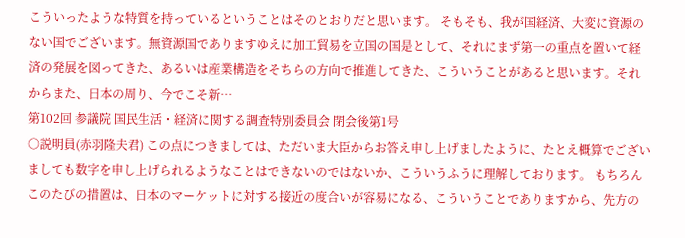こういったような特質を持っているということはそのとおりだと思います。 そもそも、我が国経済、大変に資源のない国でございます。無資源国でありますゆえに加工貿易を立国の国是として、それにまず第一の重点を置いて経済の発展を図ってきた、あるいは産業構造をそちらの方向で推進してきた、こういうことがあると思います。それからまた、日本の周り、今でこそ新…
第102回 参議院 国民生活・経済に関する調査特別委員会 閉会後第1号
○説明員(赤羽隆夫君) この点につきましては、ただいま大臣からお答え申し上げましたように、たとえ概算でございましても数字を申し上げられるようなことはできないのではないか、こういうふうに理解しております。 もちろんこのたびの措置は、日本のマーケットに対する接近の度合いが容易になる、こういうことでありますから、先方の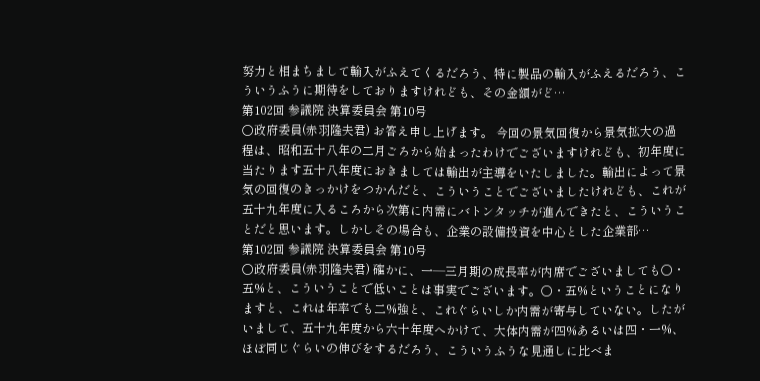努力と相まちまして輸入がふえてくるだろう、特に製品の輸入がふえるだろう、こういうふうに期待をしておりますけれども、その金額がど…
第102回 参議院 決算委員会 第10号
○政府委員(赤羽隆夫君) お答え申し上げます。 今回の景気回復から景気拡大の過程は、昭和五十八年の二月ごろから始まったわけでございますけれども、初年度に当たります五十八年度におきましては輸出が主導をいたしました。輸出によって景気の回復のきっかけをつかんだと、こういうことでございましたけれども、これが五十九年度に入るころから次第に内需にバトンタッチが進んできたと、こういうことだと思います。しかしその場合も、企業の設備投資を中心とした企業部…
第102回 参議院 決算委員会 第10号
○政府委員(赤羽隆夫君) 確かに、一—三月期の成長率が内席でございましても〇・五%と、こういうことで低いことは事実でございます。〇・五%ということになりますと、これは年率でも二%強と、これぐらいしか内需が寄与していない。したがいまして、五十九年度から六十年度へかけて、大体内需が四%あるいは四・一%、ほぼ同じぐらいの伸びをするだろう、こういうふうな見通しに比べま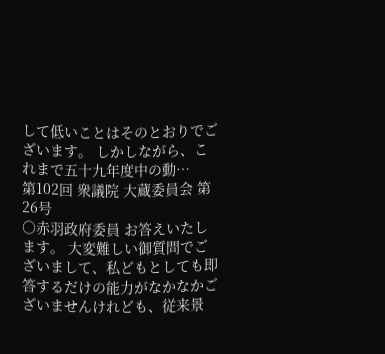して低いことはそのとおりでございます。 しかしながら、これまで五十九年度中の動…
第102回 衆議院 大蔵委員会 第26号
○赤羽政府委員 お答えいたします。 大変難しい御質問でございまして、私どもとしても即答するだけの能力がなかなかございませんけれども、従来景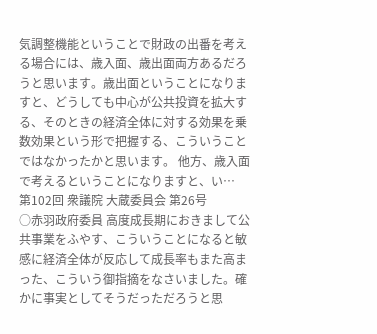気調整機能ということで財政の出番を考える場合には、歳入面、歳出面両方あるだろうと思います。歳出面ということになりますと、どうしても中心が公共投資を拡大する、そのときの経済全体に対する効果を乗数効果という形で把握する、こういうことではなかったかと思います。 他方、歳入面で考えるということになりますと、い…
第102回 衆議院 大蔵委員会 第26号
○赤羽政府委員 高度成長期におきまして公共事業をふやす、こういうことになると敏感に経済全体が反応して成長率もまた高まった、こういう御指摘をなさいました。確かに事実としてそうだっただろうと思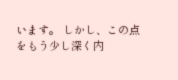います。 しかし、この点をもう少し深く内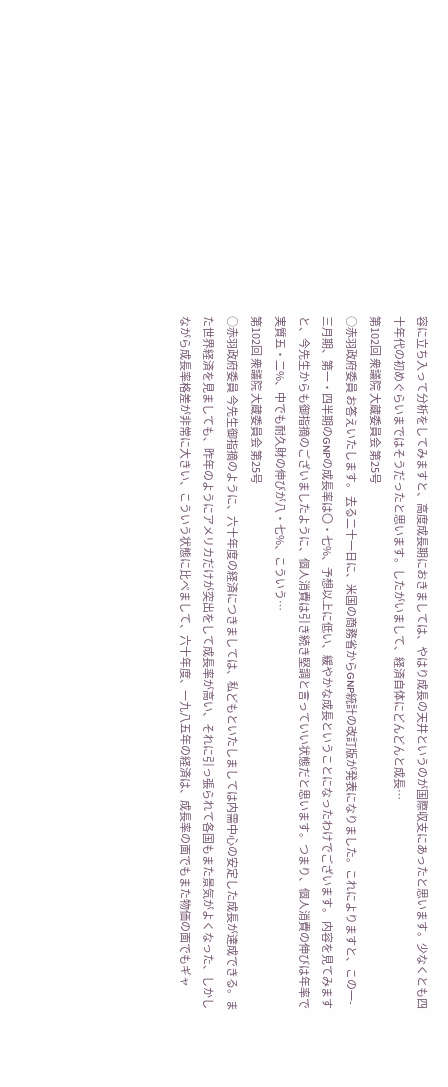容に立ち入って分析をしてみますと、高度成長期におきましては、やはり成長の天井というのが国際収支にあったと思います。少なくとも四十年代の初めぐらいまではそうだったと思います。したがいまして、経済自体にどんどんと成長…
第102回 衆議院 大蔵委員会 第25号
○赤羽政府委員 お答えいたします。 去る二十一日に、米国の商務省からGNP統計の改訂版が発表になりました。これによりますと、この一-三月期、第一・四半期のGNPの成長率は〇・七%、予想以上に低い、緩やかな成長ということになったわけでございます。 内容を見てみますと、今先生からも御指摘のございましたように、個人消費は引き続き堅調と言っていい状態だと思います。つまり、個人消費の伸びは年率で実質五・二%、中でも耐久財の伸びが八・七%、こういう…
第102回 衆議院 大蔵委員会 第25号
○赤羽政府委員 今先生御指摘のように、六十年度の経済につきましては、私どもといたしましては内需中心の安定した成長が達成できる。また世界経済を見ましても、昨年のようにアメリカだけが突出をして成長率が高い、それに引っ張られて各国もまた景気がよくなった、しかしながら成長率格差が非常に大きい、こういう状態に比べまして、六十年度、一九八五年の経済は、成長率の面でもまた物価の面でもギャ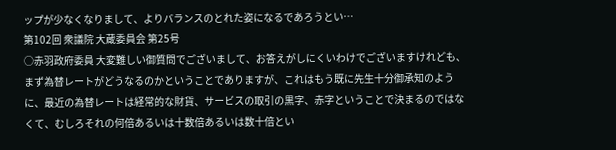ップが少なくなりまして、よりバランスのとれた姿になるであろうとい…
第102回 衆議院 大蔵委員会 第25号
○赤羽政府委員 大変難しい御質問でございまして、お答えがしにくいわけでございますけれども、まず為替レートがどうなるのかということでありますが、これはもう既に先生十分御承知のように、最近の為替レートは経常的な財貨、サービスの取引の黒字、赤字ということで決まるのではなくて、むしろそれの何倍あるいは十数倍あるいは数十倍とい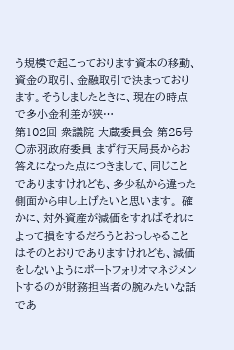う規模で起こっております資本の移動、資金の取引、金融取引で決まっております。そうしましたときに、現在の時点で多小金利差が狭…
第102回 衆議院 大蔵委員会 第25号
○赤羽政府委員 まず行天局長からお答えになった点につきまして、同じことでありますけれども、多少私から違った側面から申し上げたいと思います。 確かに、対外資産が減価をすればそれによって損をするだろうとおっしゃることはそのとおりでありますけれども、減価をしないようにポートフォリオマネジメントするのが財務担当者の腕みたいな話であ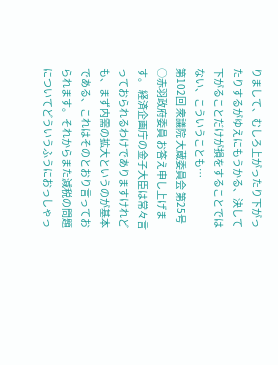りまして、むしろ上がったり下がったりするがゆえにもうかる、決して下がることだけが損をすることではない、こういうことも…
第102回 衆議院 大蔵委員会 第25号
○赤羽政府委員 お答え申し上げます。 経済企画庁の金子大臣は常々言っておられるわけでありますけれども、まず内需の拡大というのが基本である、これはそのとおり言っておられます。それからまた減税の問題についてどういうふうにおっしゃっ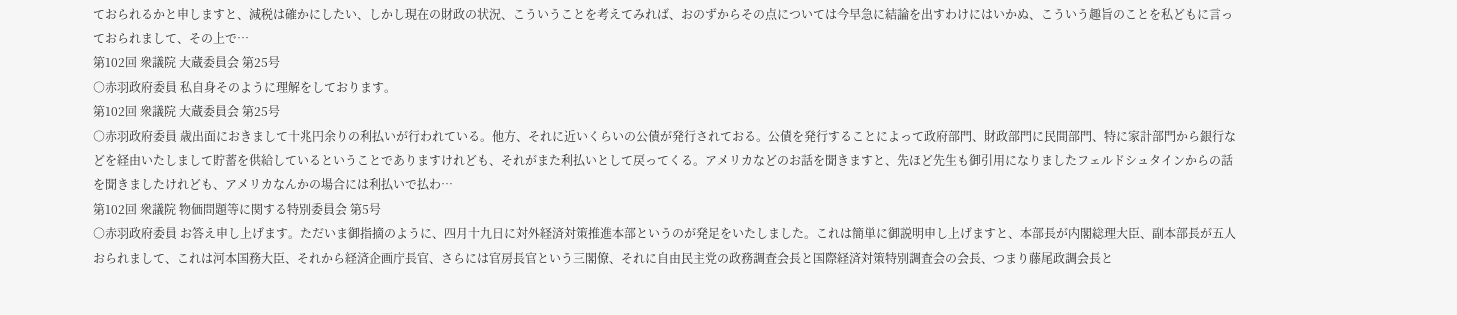ておられるかと申しますと、減税は確かにしたい、しかし現在の財政の状況、こういうことを考えてみれば、おのずからその点については今早急に結論を出すわけにはいかぬ、こういう趣旨のことを私どもに言っておられまして、その上で…
第102回 衆議院 大蔵委員会 第25号
○赤羽政府委員 私自身そのように理解をしております。
第102回 衆議院 大蔵委員会 第25号
○赤羽政府委員 歳出面におきまして十兆円余りの利払いが行われている。他方、それに近いくらいの公債が発行されておる。公債を発行することによって政府部門、財政部門に民間部門、特に家計部門から銀行などを経由いたしまして貯蓄を供給しているということでありますけれども、それがまた利払いとして戻ってくる。アメリカなどのお話を聞きますと、先ほど先生も御引用になりましたフェルドシュタインからの話を聞きましたけれども、アメリカなんかの場合には利払いで払わ…
第102回 衆議院 物価問題等に関する特別委員会 第5号
○赤羽政府委員 お答え申し上げます。ただいま御指摘のように、四月十九日に対外経済対策推進本部というのが発足をいたしました。これは簡単に御説明申し上げますと、本部長が内閣総理大臣、副本部長が五人おられまして、これは河本国務大臣、それから経済企画庁長官、さらには官房長官という三閣僚、それに自由民主党の政務調査会長と国際経済対策特別調査会の会長、つまり藤尾政調会長と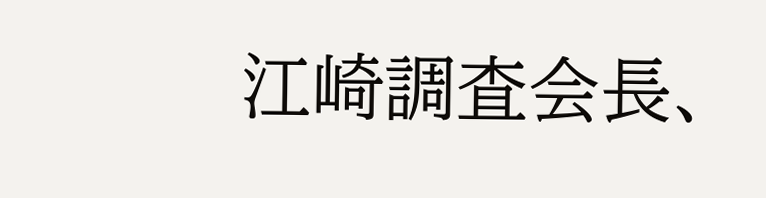江崎調査会長、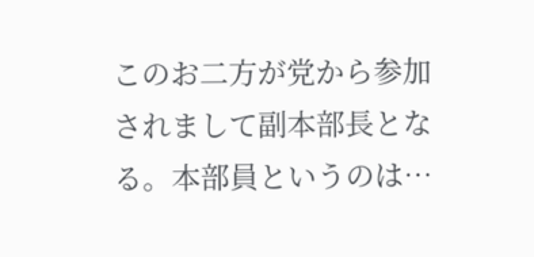このお二方が党から参加されまして副本部長となる。本部員というのは…